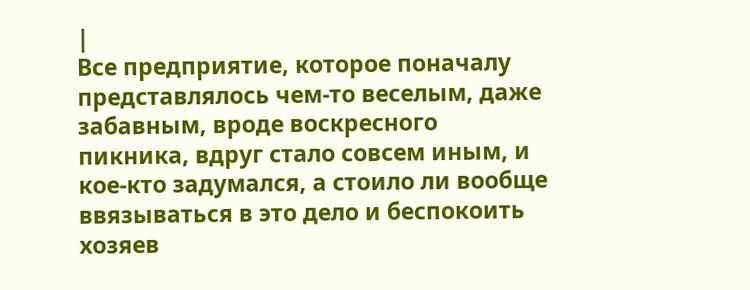|
Все предприятие, которое поначалу представлялось чем-то веселым, даже забавным, вроде воскресного пикника, вдруг стало совсем иным, и кое-кто задумался, а стоило ли вообще ввязываться в это дело и беспокоить хозяев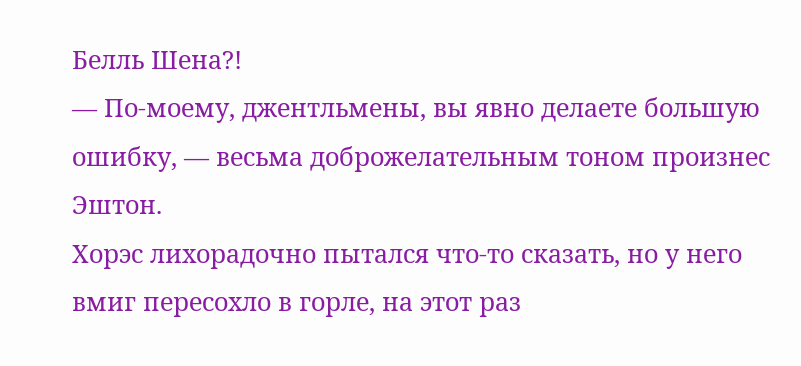Белль Шена?!
— По-моему, джентльмены, вы явно делаете большую ошибку, — весьма доброжелательным тоном произнес Эштон.
Хорэс лихорадочно пытался что-то сказать, но у него вмиг пересохло в горле, на этот раз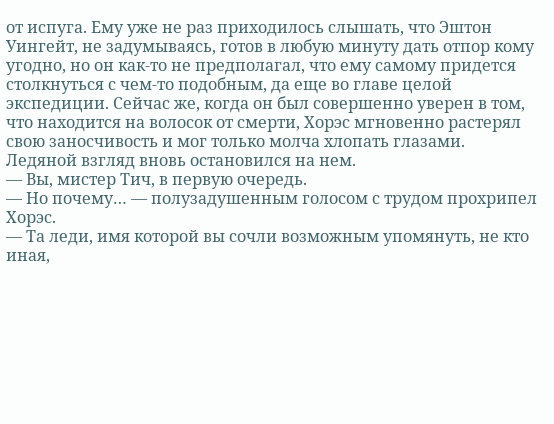от испуга. Ему уже не раз приходилось слышать, что Эштон Уингейт, не задумываясь, готов в любую минуту дать отпор кому угодно, но он как-то не предполагал, что ему самому придется столкнуться с чем-то подобным, да еще во главе целой экспедиции. Сейчас же, когда он был совершенно уверен в том, что находится на волосок от смерти, Хорэс мгновенно растерял свою заносчивость и мог только молча хлопать глазами.
Ледяной взгляд вновь остановился на нем.
— Вы, мистер Тич, в первую очередь.
— Но почему… — полузадушенным голосом с трудом прохрипел Хорэс.
— Та леди, имя которой вы сочли возможным упомянуть, не кто иная,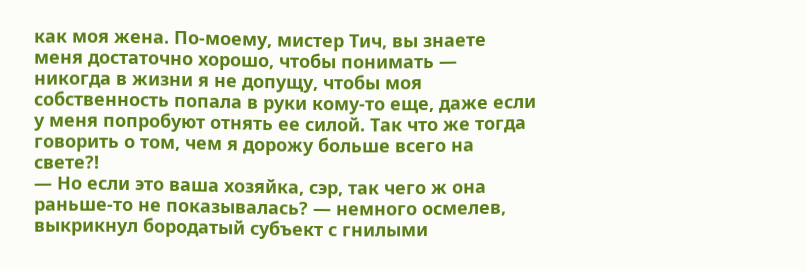как моя жена. По-моему, мистер Тич, вы знаете меня достаточно хорошо, чтобы понимать — никогда в жизни я не допущу, чтобы моя собственность попала в руки кому-то еще, даже если у меня попробуют отнять ее силой. Так что же тогда говорить о том, чем я дорожу больше всего на свете?!
— Но если это ваша хозяйка, сэр, так чего ж она раньше-то не показывалась? — немного осмелев, выкрикнул бородатый субъект с гнилыми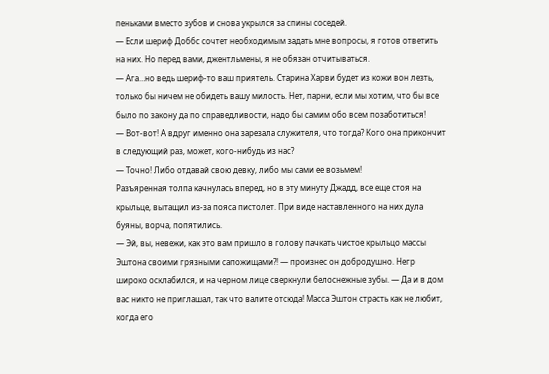пеньками вместо зубов и снова укрылся за спины соседей.
— Если шериф Доббс сочтет необходимым задать мне вопросы, я готов ответить на них. Но перед вами, джентльмены, я не обязан отчитываться.
— Ага…но ведь шериф-то ваш приятель. Старина Харви будет из кожи вон лезть, только бы ничем не обидеть вашу милость. Нет, парни, если мы хотим, что бы все было по закону да по справедливости, надо бы самим обо всем позаботиться!
— Вот-вот! А вдруг именно она зарезала служителя, что тогда? Кого она прикончит в следующий раз, может, кого-нибудь из нас?
— Точно! Либо отдавай свою девку, либо мы сами ее возьмем!
Разъяренная толпа качнулась вперед, но в эту минуту Джадд, все еще стоя на крыльце, вытащил из-за пояса пистолет. При виде наставленного на них дула буяны, ворча, попятились.
— Эй, вы, невежи, как это вам пришло в голову пачкать чистое крыльцо массы Эштона своими грязными сапожищами?! — произнес он добродушно. Негр широко осклабился, и на черном лице сверкнули белоснежные зубы. — Да и в дом вас никто не приглашал, так что валите отсюда! Масса Эштон страсть как не любит, когда его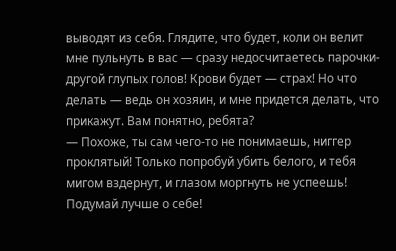выводят из себя. Глядите, что будет, коли он велит мне пульнуть в вас — сразу недосчитаетесь парочки-другой глупых голов! Крови будет — страх! Но что делать — ведь он хозяин, и мне придется делать, что прикажут. Вам понятно, ребята?
— Похоже, ты сам чего-то не понимаешь, ниггер проклятый! Только попробуй убить белого, и тебя мигом вздернут, и глазом моргнуть не успеешь! Подумай лучше о себе!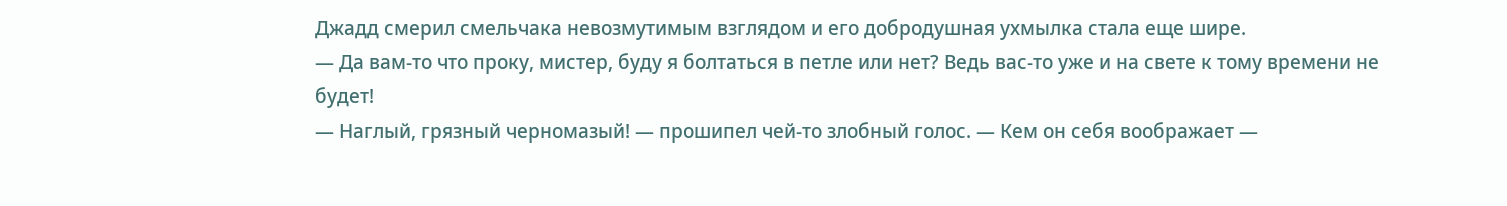Джадд смерил смельчака невозмутимым взглядом и его добродушная ухмылка стала еще шире.
— Да вам-то что проку, мистер, буду я болтаться в петле или нет? Ведь вас-то уже и на свете к тому времени не будет!
— Наглый, грязный черномазый! — прошипел чей-то злобный голос. — Кем он себя воображает —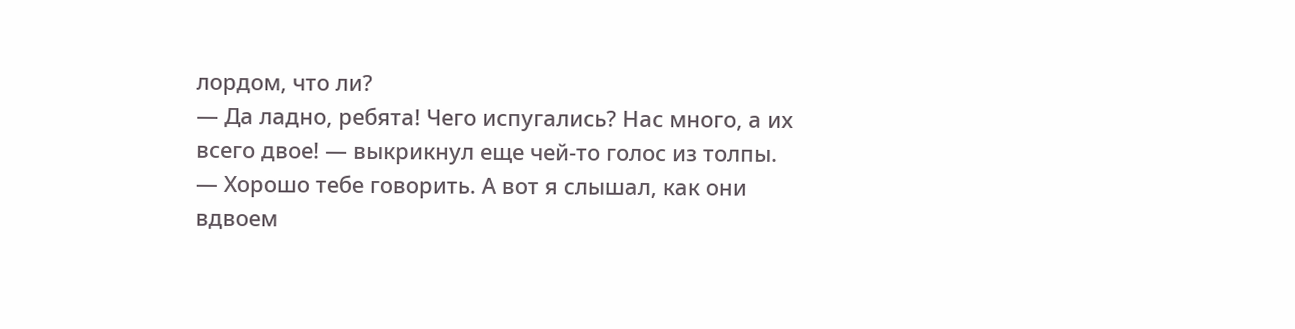лордом, что ли?
— Да ладно, ребята! Чего испугались? Нас много, а их всего двое! — выкрикнул еще чей-то голос из толпы.
— Хорошо тебе говорить. А вот я слышал, как они вдвоем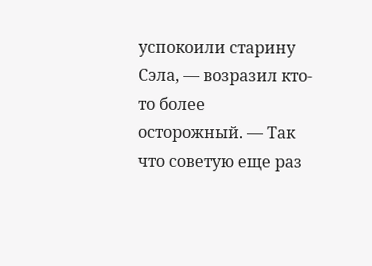успокоили старину Сэла, — возразил кто-то более осторожный. — Так что советую еще раз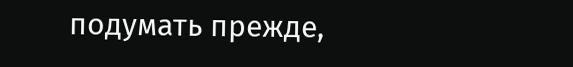подумать прежде,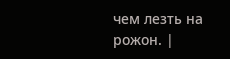чем лезть на рожон. |